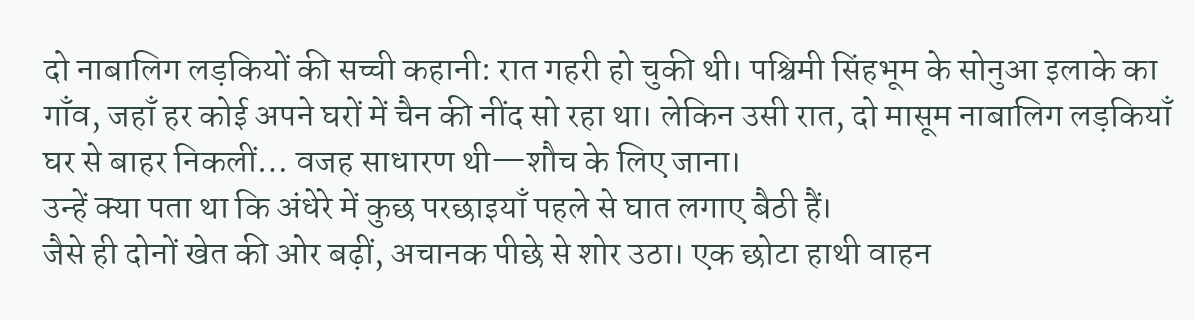दो नाबालिग लड़कियों की सच्ची कहानी: रात गहरी हो चुकी थी। पश्चिमी सिंहभूम के सोनुआ इलाके का गाँव, जहाँ हर कोई अपने घरों में चैन की नींद सो रहा था। लेकिन उसी रात, दो मासूम नाबालिग लड़कियाँ घर से बाहर निकलीं… वजह साधारण थी—शौच के लिए जाना।
उन्हें क्या पता था कि अंधेरे में कुछ परछाइयाँ पहले से घात लगाए बैठी हैं।
जैसे ही दोनों खेत की ओर बढ़ीं, अचानक पीछे से शोर उठा। एक छोटा हाथी वाहन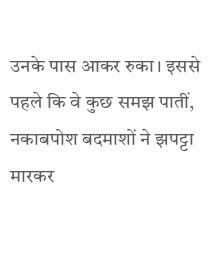उनके पास आकर रुका। इससे पहले कि वे कुछ समझ पातीं, नकाबपोश बदमाशों ने झपट्टा मारकर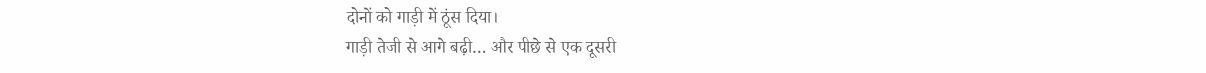दोनों को गाड़ी में ठूंस दिया।
गाड़ी तेजी से आगे बढ़ी… और पीछे से एक दूसरी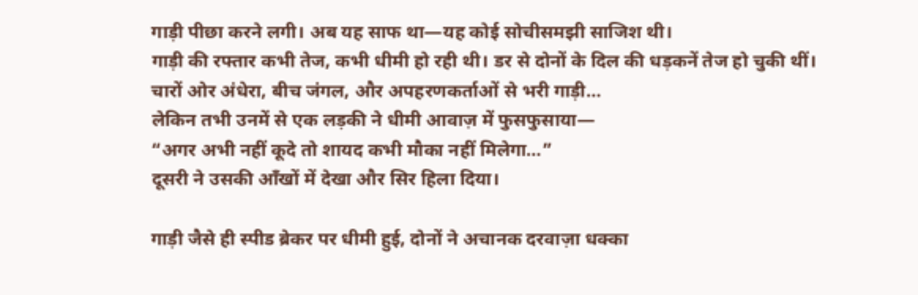गाड़ी पीछा करने लगी। अब यह साफ था—यह कोई सोचीसमझी साजिश थी।
गाड़ी की रफ्तार कभी तेज, कभी धीमी हो रही थी। डर से दोनों के दिल की धड़कनें तेज हो चुकी थीं। चारों ओर अंधेरा, बीच जंगल, और अपहरणकर्ताओं से भरी गाड़ी…
लेकिन तभी उनमें से एक लड़की ने धीमी आवाज़ में फुसफुसाया—
“अगर अभी नहीं कूदे तो शायद कभी मौका नहीं मिलेगा…”
दूसरी ने उसकी आँखों में देखा और सिर हिला दिया।

गाड़ी जैसे ही स्पीड ब्रेकर पर धीमी हुई, दोनों ने अचानक दरवाज़ा धक्का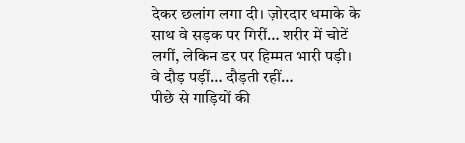देकर छलांग लगा दी। ज़ोरदार धमाके के साथ वे सड़क पर गिरीं… शरीर में चोटें लगीं, लेकिन डर पर हिम्मत भारी पड़ी।
वे दौड़ पड़ीं… दौड़ती रहीं…
पीछे से गाड़ियों की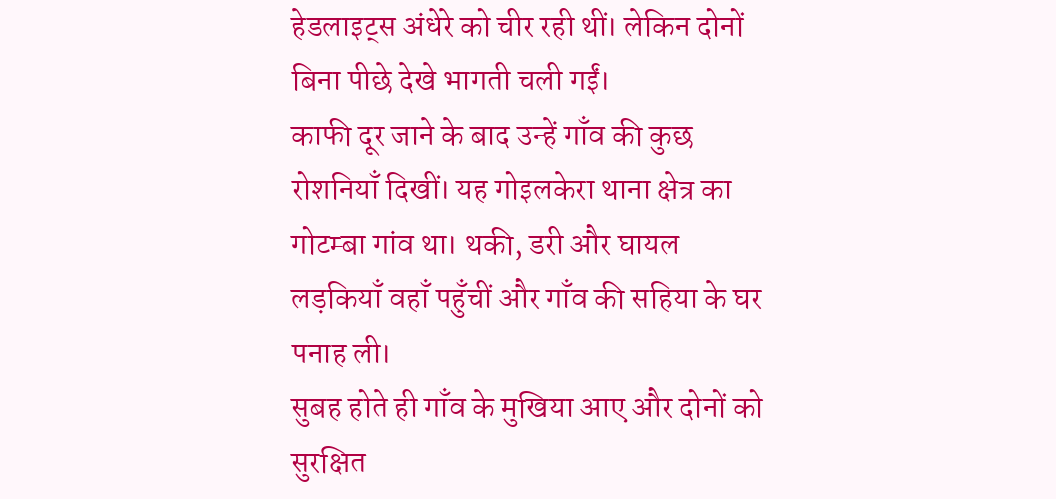हेडलाइट्स अंधेरे को चीर रही थीं। लेकिन दोनों बिना पीछे देखे भागती चली गईं।
काफी दूर जाने के बाद उन्हें गाँव की कुछ रोशनियाँ दिखीं। यह गोइलकेरा थाना क्षेत्र का गोटम्बा गांव था। थकी, डरी और घायल लड़कियाँ वहाँ पहुँचीं और गाँव की सहिया के घर पनाह ली।
सुबह होते ही गाँव के मुखिया आए और दोनों को सुरक्षित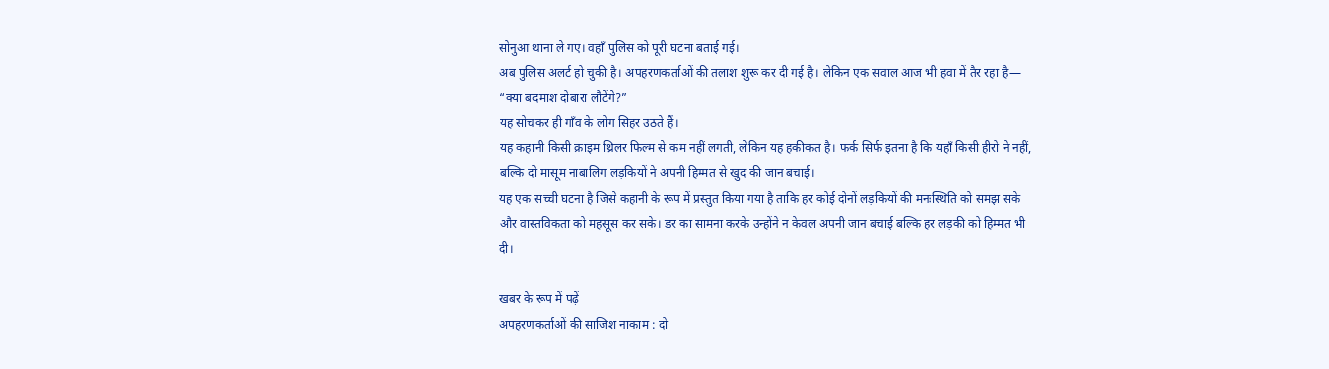सोनुआ थाना ले गए। वहाँ पुलिस को पूरी घटना बताई गई।
अब पुलिस अलर्ट हो चुकी है। अपहरणकर्ताओं की तलाश शुरू कर दी गई है। लेकिन एक सवाल आज भी हवा में तैर रहा है—
“क्या बदमाश दोबारा लौटेंगे?”
यह सोचकर ही गाँव के लोग सिहर उठते हैं।
यह कहानी किसी क्राइम थ्रिलर फिल्म से कम नहीं लगती, लेकिन यह हकीकत है। फर्क सिर्फ इतना है कि यहाँ किसी हीरो ने नहीं, बल्कि दो मासूम नाबालिग लड़कियों ने अपनी हिम्मत से खुद की जान बचाई।
यह एक सच्ची घटना है जिसे कहानी के रूप में प्रस्तुत किया गया है ताकि हर कोई दोनों लड़कियों की मनःस्थिति को समझ सके और वास्तविकता को महसूस कर सके। डर का सामना करके उन्होंने न केवल अपनी जान बचाई बल्कि हर लड़की को हिम्मत भी दी।

खबर के रूप में पढ़ें
अपहरणकर्ताओं की साजिश नाकाम : दो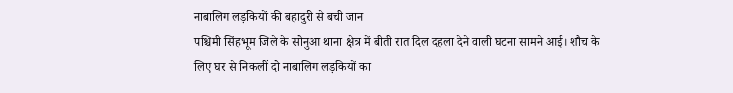नाबालिग लड़कियों की बहादुरी से बची जान
पश्चिमी सिंहभूम जिले के सोनुआ थाना क्षेत्र में बीती रात दिल दहला देने वाली घटना सामने आई। शौच के लिए घर से निकलीं दो नाबालिग लड़कियों का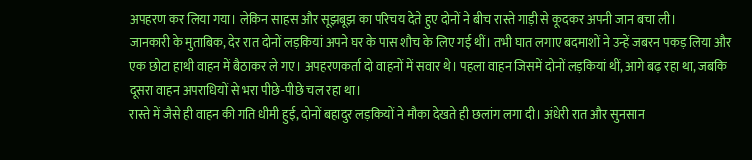अपहरण कर लिया गया। लेकिन साहस और सूझबूझ का परिचय देते हुए दोनों ने बीच रास्ते गाड़ी से कूदकर अपनी जान बचा ली।
जानकारी के मुताबिक, देर रात दोनों लड़कियां अपने घर के पास शौच के लिए गई थीं। तभी घात लगाए बदमाशों ने उन्हें जबरन पकड़ लिया और एक छोटा हाथी वाहन में बैठाकर ले गए। अपहरणकर्ता दो वाहनों में सवार थे। पहला वाहन जिसमें दोनों लड़कियां थीं, आगे बढ़ रहा था, जबकि दूसरा वाहन अपराधियों से भरा पीछे-पीछे चल रहा था।
रास्ते में जैसे ही वाहन की गति धीमी हुई, दोनों बहादुर लड़कियों ने मौका देखते ही छलांग लगा दी। अंधेरी रात और सुनसान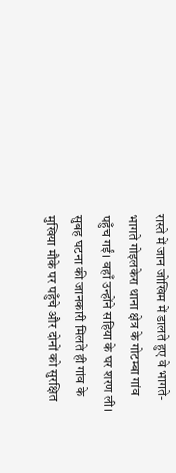रास्ते में जान जोखिम में डालते हुए वे भागते-भागते गोइलकेरा थाना क्षेत्र के गोटम्बा गांव पहुँच गईं। वहाँ उन्होंने सहिया के घर शरण ली।
सुबह घटना की जानकारी मिलते ही गांव के मुखिया मौके पर पहुँचे और दोनों को सुरक्षित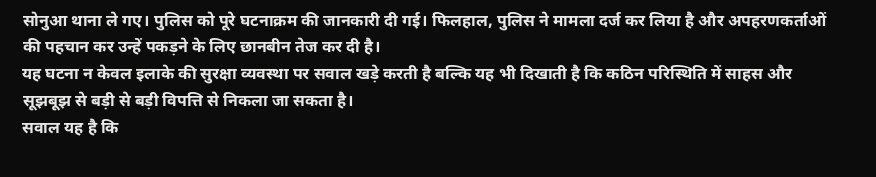सोनुआ थाना ले गए। पुलिस को पूरे घटनाक्रम की जानकारी दी गई। फिलहाल, पुलिस ने मामला दर्ज कर लिया है और अपहरणकर्ताओं की पहचान कर उन्हें पकड़ने के लिए छानबीन तेज कर दी है।
यह घटना न केवल इलाके की सुरक्षा व्यवस्था पर सवाल खड़े करती है बल्कि यह भी दिखाती है कि कठिन परिस्थिति में साहस और सूझबूझ से बड़ी से बड़ी विपत्ति से निकला जा सकता है।
सवाल यह है कि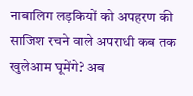नाबालिग लड़कियों को अपहरण की साजिश रचने वाले अपराधी कब तक खुलेआम घूमेंगे? अब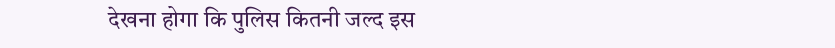देखना होगा कि पुलिस कितनी जल्द इस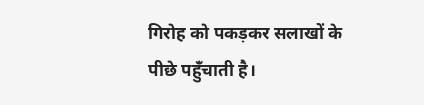गिरोह को पकड़कर सलाखों के पीछे पहुँचाती है।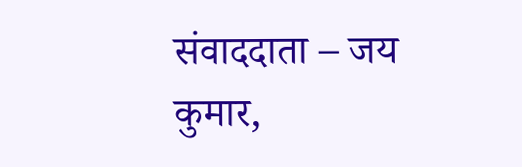संवाददाता – जय कुमार,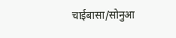चाईबासा/सोनुआ